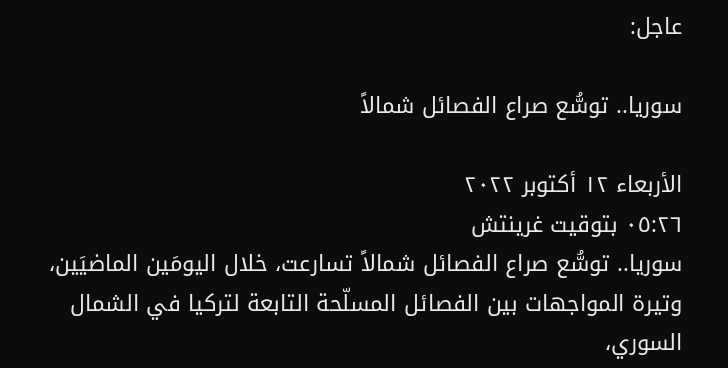عاجل:

سوريا.. توسُّع صراع الفصائل شمالاً

الأربعاء ١٢ أكتوبر ٢٠٢٢
٠٥:٢٦ بتوقيت غرينتش
سوريا.. توسُّع صراع الفصائل شمالاً تسارعت، خلال اليومَين الماضيَين، وتيرة المواجهات بين الفصائل المسلّحة التابعة لتركيا في الشمال السوري،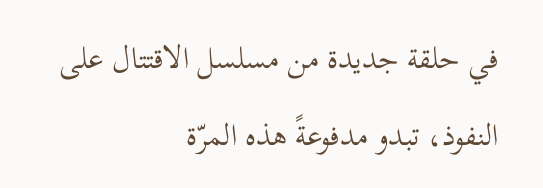في حلقة جديدة من مسلسل الاقتتال على النفوذ، تبدو مدفوعةً هذه المرّة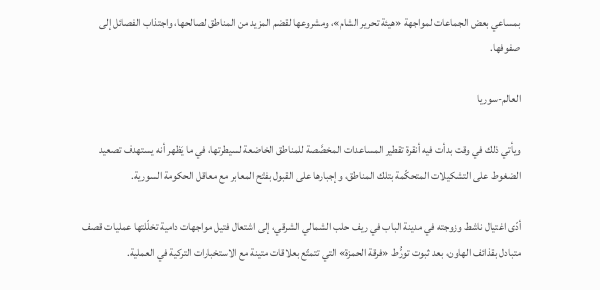بمساعي بعض الجماعات لمواجهة «هيئة تحرير الشام»، ومشروعها لقضم المزيد من المناطق لصالحها، واجتذاب الفصائل إلى صفوفها.

العالم-سوريا

ويأتي ذلك في وقت بدأت فيه أنقرة تقطير المساعدات المخصَّصة للمناطق الخاضعة لسيطرتها، في ما يَظهر أنه يستهدف تصعيد الضغوط على التشكيلات المتحكّمة بتلك المناطق، وإجبارها على القبول بفتْح المعابر مع معاقل الحكومة السورية.

أدّى اغتيال ناشط وزوجته في مدينة الباب في ريف حلب الشمالي الشرقي، إلى اشتعال فتيل مواجهات دامية تخلّلتها عمليات قصف متبادل بقذائف الهاون، بعد ثبوت تورُّط «فرقة الحمزة» التي تتمتّع بعلاقات متينة مع الاستخبارات التركية في العملية.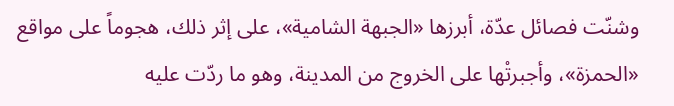وشنّت فصائل عدّة، أبرزها «الجبهة الشامية»، على إثر ذلك، هجوماً على مواقع «الحمزة»، وأجبرتْها على الخروج من المدينة، وهو ما ردّت عليه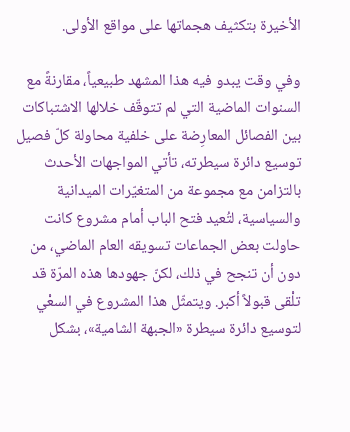الأخيرة بتكثيف هجماتها على مواقع الأولى.

وفي وقت يبدو فيه هذا المشهد طبيعياً، مقارنةً مع السنوات الماضية التي لم تتوقّف خلالها الاشتباكات بين الفصائل المعارِضة على خلفية محاولة كلّ فصيل توسيع دائرة سيطرته، تأتي المواجهات الأحدث بالتزامن مع مجموعة من المتغيّرات الميدانية والسياسية، لتُعيد فتح الباب أمام مشروع كانت حاولت بعض الجماعات تسويقه العام الماضي، من دون أن تنجح في ذلك، لكنّ جهودها هذه المرّة قد تلْقى قبولاً أكبر. ويتمثّل هذا المشروع في السعْي لتوسيع دائرة سيطرة «الجبهة الشامية»، بشكل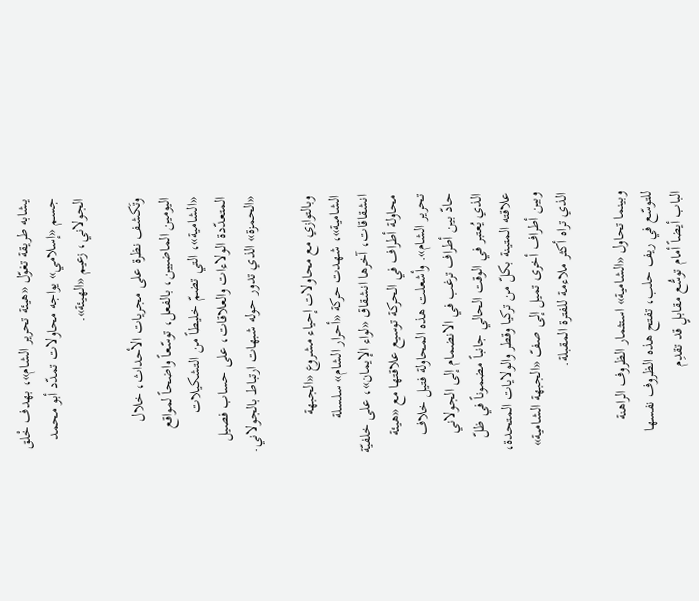يشابه طريقة تغوّل «هيئة تحرير الشام»، بهدف خْلق جسم «إسلامي» يواجه محاولات تمدّد أبو محمد الجولاني، زعيم «الهيئة».

وتَكشف نظرة على مجريات الأحداث، خلال اليومين الماضيين، بالفعل، توسّعاً واضحاً لمواقع «الشامية»، التي تضمّ خليطاً من التشكيلات المتعدّدة الولاءات والعلاقات، على حساب فصيل «الحمزة» الذي تدور حوله شبهات ارتباط بالجولاني.

وبالتوازي مع محاولات إحياء مشروع «الجبهة الشامية»، شهدت حركة «أحرار الشام» سلسلة انشقاقات، آخرها انشقاق «لواء الإيمان»، على خلفيّة محاولة أطراف في الحركة توسيع علاقتها مع «هيئة تحرير الشام». وأشعلت هذه المحاولة فتيل خلاف حادّ بين أطراف ترغب في الانضمام إلى الجولاني الذي يُعتبر في الوقت الحالي جانباً مضموناً في ظلّ علاقته المتينة بكلّ من تركيا وقطر والولايات المتحدة، وبين أطراف أخرى تميل إلى صفّ «الجبهة الشامية» الذي تراه أكثر ملاءمة للفترة المقبلة.

وبينما تحاول «الشامية» استثمار الظروف الراهنة للتوسّع في ريف حلب، تفتح هذه الظروف نفسها الباب أيضاً أمام توسُّع مقابلٍ قد تقدِم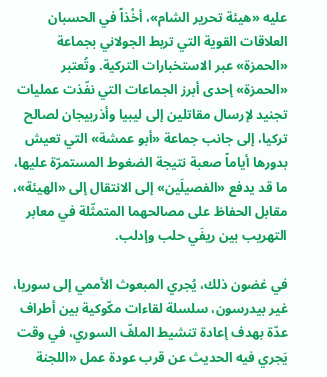عليه «هيئة تحرير الشام»، أخْذاً في الحسبان العلاقات القوية التي تربط الجولاني بجماعة «الحمزة» عبر الاستخبارات التركية. وتُعتبر «الحمزة» إحدى أبرز الجماعات التي نفّذت عمليات تجنيد لإرسال مقاتلين إلى ليبيا وأذربيجان لصالح تركيا، إلى جانب جماعة «أبو عمشة» التي تعيش بدورها أياماً صعبة نتيجة الضغوط المستمرّة عليها، ما قد يدفع «الفصيلَين» إلى الانتقال إلى «الهيئة»، مقابل الحفاظ على مصالحهما المتمثّلة في معابر التهريب بين ريفَي حلب وإدلب.

في غضون ذلك، يُجري المبعوث الأممي إلى سوريا، غير بيدرسون، سلسلة لقاءات مكّوكية بين أطراف عدّة بهدف إعادة تنشيط الملفّ السوري، في وقت يَجري فيه الحديث عن قرب عودة عمل «اللجنة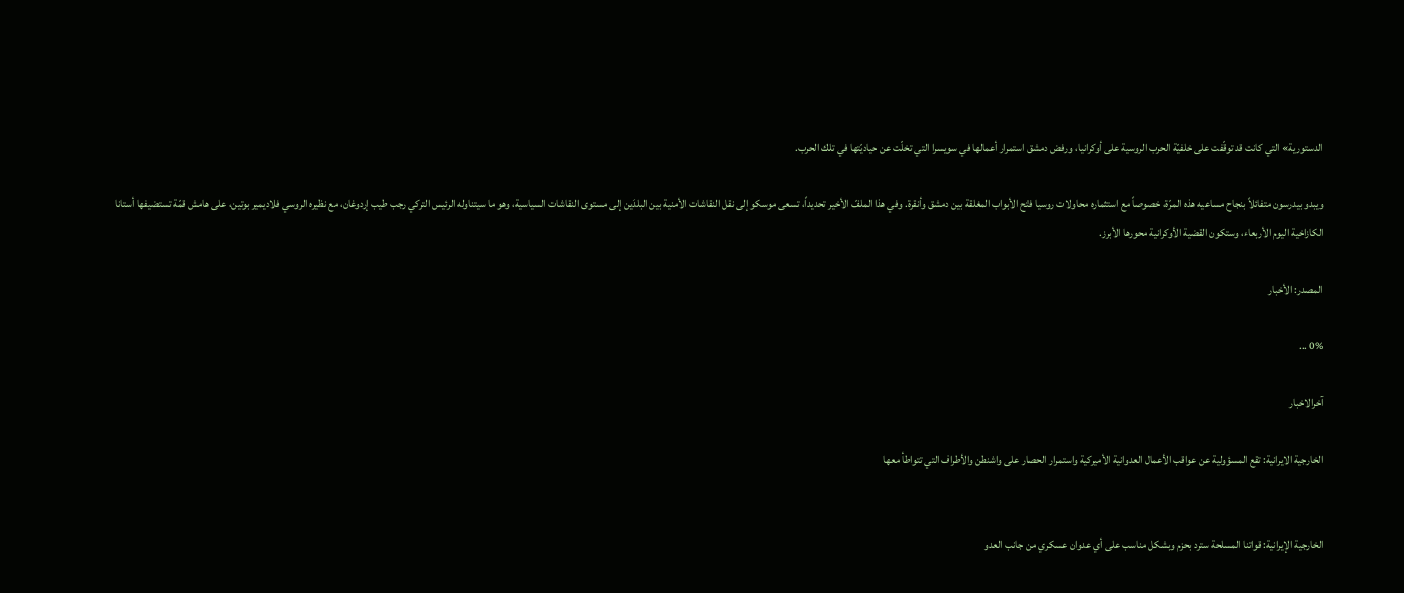الدستورية» التي كانت قد توقّفت على خلفيّة الحرب الروسية على أوكرانيا، ورفض دمشق استمرار أعمالها في سويسرا التي تخلّت عن حياديّتها في تلك الحرب.

ويبدو بيدرسون متفائلاً بنجاح مساعيه هذه المرّة، خصوصاً مع استثماره محاولات روسيا فتْح الأبواب المغلقة بين دمشق وأنقرة. وفي هذا الملفّ الأخير تحديداً، تسعى موسكو إلى نقل النقاشات الأمنية بين البلدَين إلى مستوى النقاشات السياسية، وهو ما سيتناوله الرئيس التركي رجب طيب إردوغان، مع نظيره الروسي فلاديمير بوتين، على هامش قمّة تستضيفها أستانا الكازاخية اليوم الأربعاء، وستكون القضية الأوكرانية محورها الأبرز.

المصدر: الأخبار

0% ...

آخرالاخبار

الخارجية الايرانية: تقع المسؤولية عن عواقب الأعمال العدوانية الأميركية واستمرار الحصار على واشنطن والأطراف التي تتواطأ معها


الخارجية الإيرانية: قواتنا المسلحة سترد بحزم وبشكل مناسب على أي عدوان عسكري من جانب العدو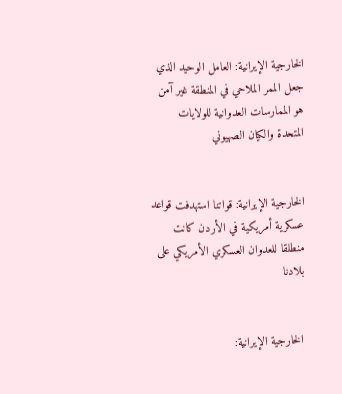الخارجية الإيرانية: العامل الوحيد الذي جعل الممر الملاحي في المنطقة غير آمن هو الممارسات العدوانية للولايات المتحدة والكيان الصهيوني


الخارجية الإيرانية: قواتنا استهدفت قواعد عسكرية أمريكية في الأردن كانت منطلقا للعدوان العسكري الأمريكي على بلادنا


الخارجية الإيرانية: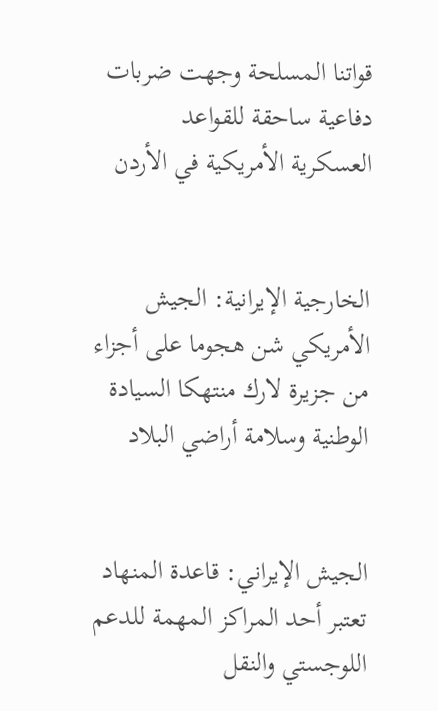قواتنا المسلحة وجهت ضربات دفاعية ساحقة للقواعد العسكرية الأمريكية في الأردن


الخارجية الإيرانية: الجيش الأمريكي شن هجوما على أجزاء من جزيرة لارك منتهكا السيادة الوطنية وسلامة أراضي البلاد


الجيش الإيراني: قاعدة المنهاد تعتبر أحد المراكز المهمة للدعم اللوجستي والنقل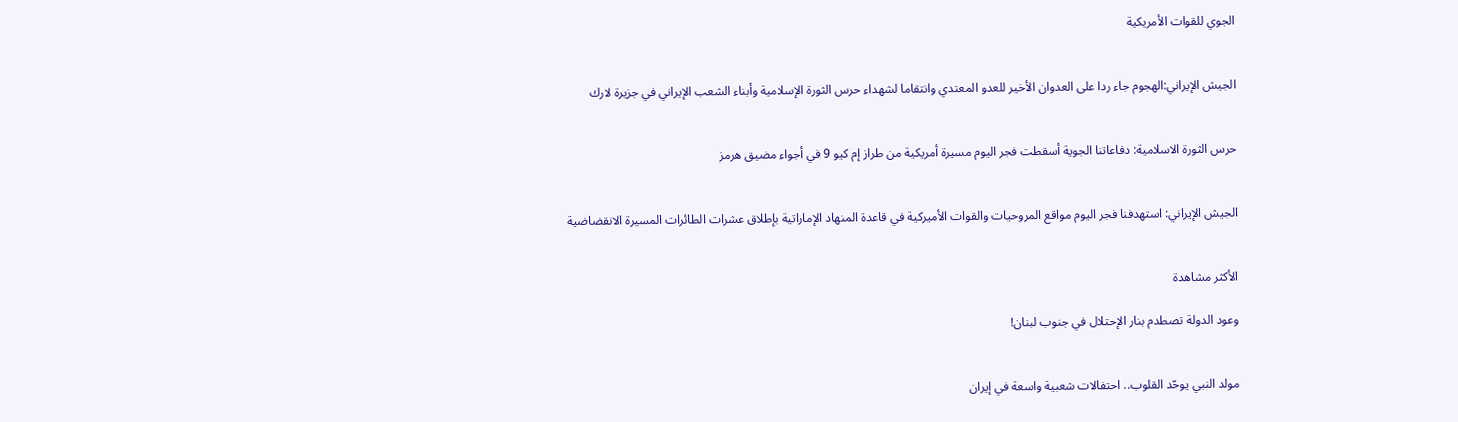الجوي للقوات الأمريكية


الجيش الإيراني:الهجوم جاء ردا على العدوان الأخير للعدو المعتدي وانتقاما لشهداء حرس الثورة الإسلامية وأبناء الشعب الإيراني في جزيرة لارك


حرس الثورة الاسلامية: دفاعاتنا الجوية أسقطت فجر اليوم مسيرة أمريكية من طراز إم كيو 9 في أجواء مضيق هرمز


الجيش الإيراني: استهدفنا فجر اليوم مواقع المروحيات والقوات الأميركية في قاعدة المنهاد الإماراتية بإطلاق عشرات الطائرات المسيرة الانقضاضية


الأكثر مشاهدة

وعود الدولة تصطدم بنار الإحتلال في جنوب لبنان!


مولد النبي يوحّد القلوب.. احتفالات شعبية واسعة في إيران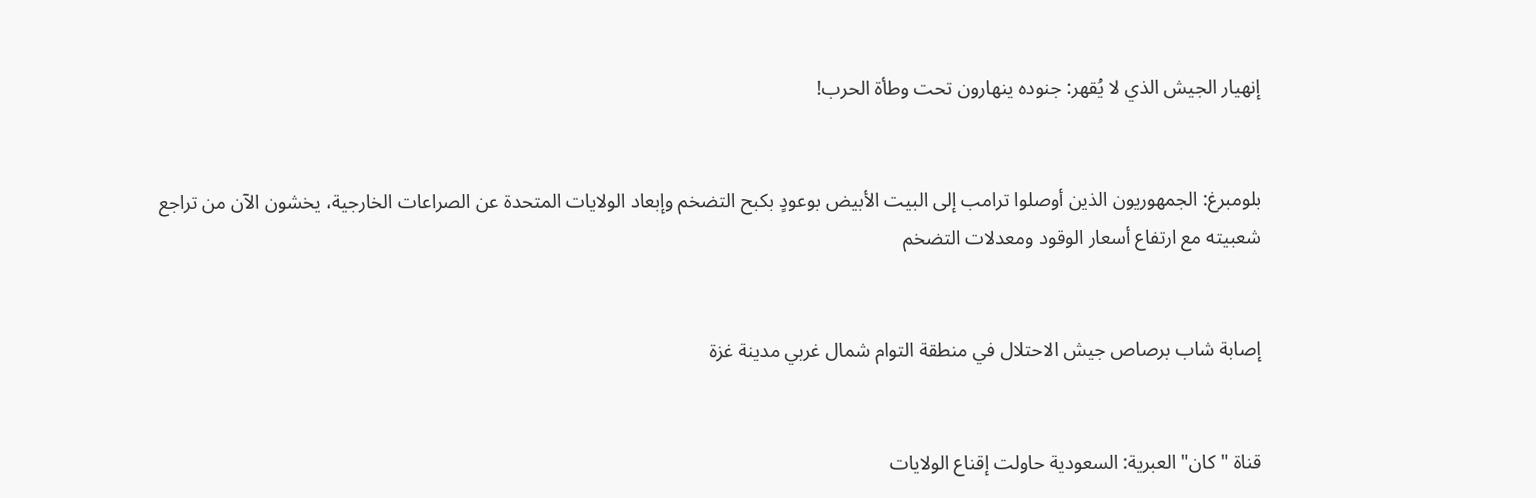إنهيار الجيش الذي لا يُقهر: جنوده ينهارون تحت وطأة الحرب!


بلومبرغ: الجمهوريون الذين أوصلوا ترامب إلى البيت الأبيض بوعودٍ بكبح التضخم وإبعاد الولايات المتحدة عن الصراعات الخارجية، يخشون الآن من تراجع شعبيته مع ارتفاع أسعار الوقود ومعدلات التضخم


إصابة شاب برصاص جيش الاحتلال في منطقة التوام شمال غربي مدينة غزة


قناة "كان" العبرية: السعودية حاولت إقناع الولايات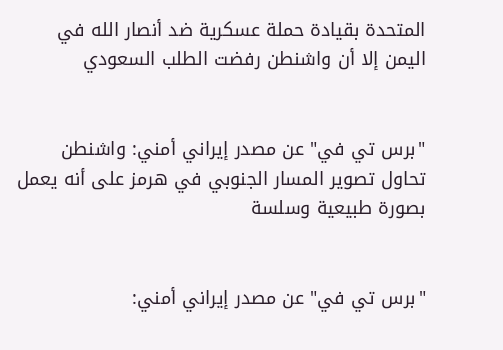المتحدة بقيادة حملة عسكرية ضد أنصار الله في اليمن إلا أن واشنطن رفضت الطلب السعودي


"برس تي في" عن مصدر إيراني أمني: واشنطن تحاول تصوير المسار الجنوبي في هرمز على أنه يعمل بصورة طبيعية وسلسة


"برس تي في" عن مصدر إيراني أمني: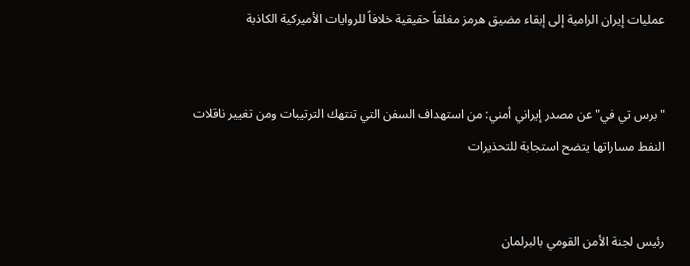عمليات إيران الرامية إلى إبقاء مضيق هرمز مغلقاً حقيقية خلافاً للروايات الأميركية الكاذبة


"برس تي في" عن مصدر إيراني أمني: من استهداف السفن التي تنتهك الترتيبات ومن تغيير ناقلات النفط مساراتها يتضح استجابة للتحذيرات


رئيس لجنة الأمن القومي بالبرلمان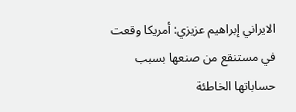الايراني إبراهيم عزيزي: أمريكا وقعت في مستنقع من صنعها بسبب حساباتها الخاطئة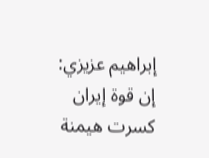إبراهيم عزيزي: إن قوة إيران كسرت هيمنة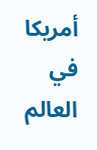أمريكا في العالم